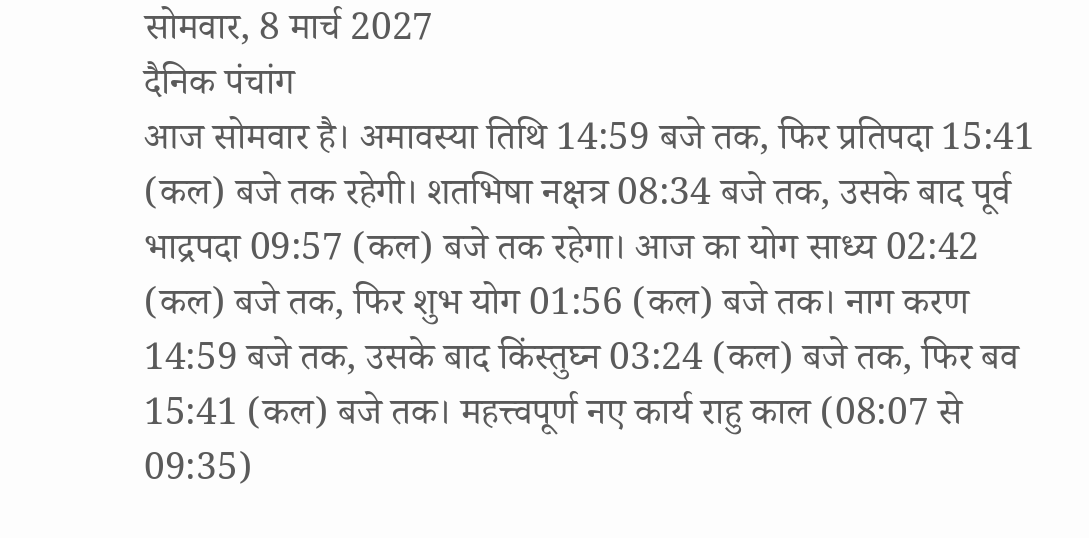सोमवार, 8 मार्च 2027
दैनिक पंचांग
आज सोमवार है। अमावस्या तिथि 14:59 बजे तक, फिर प्रतिपदा 15:41 (कल) बजे तक रहेगी। शतभिषा नक्षत्र 08:34 बजे तक, उसके बाद पूर्व भाद्रपदा 09:57 (कल) बजे तक रहेगा। आज का योग साध्य 02:42 (कल) बजे तक, फिर शुभ योग 01:56 (कल) बजे तक। नाग करण 14:59 बजे तक, उसके बाद किंस्तुघ्न 03:24 (कल) बजे तक, फिर बव 15:41 (कल) बजे तक। महत्त्वपूर्ण नए कार्य राहु काल (08:07 से 09:35)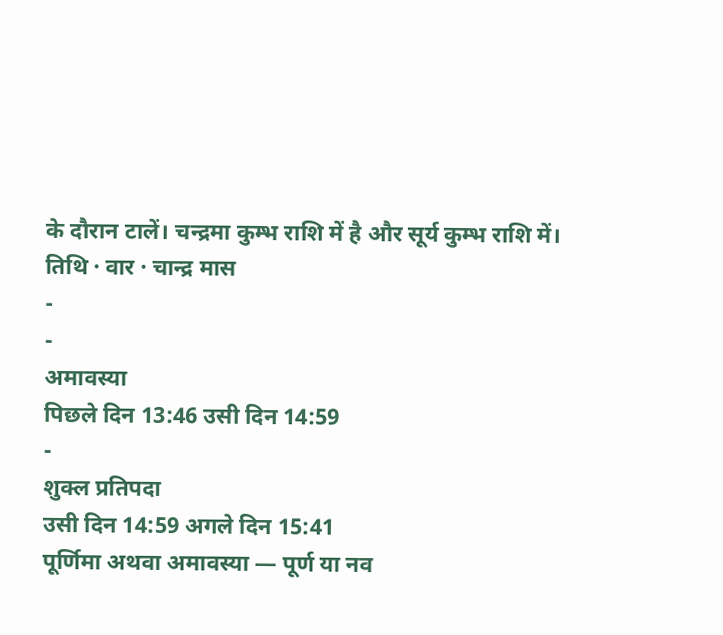के दौरान टालें। चन्द्रमा कुम्भ राशि में है और सूर्य कुम्भ राशि में।
तिथि · वार · चान्द्र मास
-
-
अमावस्या
पिछले दिन 13:46 उसी दिन 14:59
-
शुक्ल प्रतिपदा
उसी दिन 14:59 अगले दिन 15:41
पूर्णिमा अथवा अमावस्या — पूर्ण या नव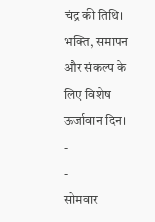चंद्र की तिथि। भक्ति, समापन और संकल्प के लिए विशेष ऊर्जावान दिन।
-
-
सोमवार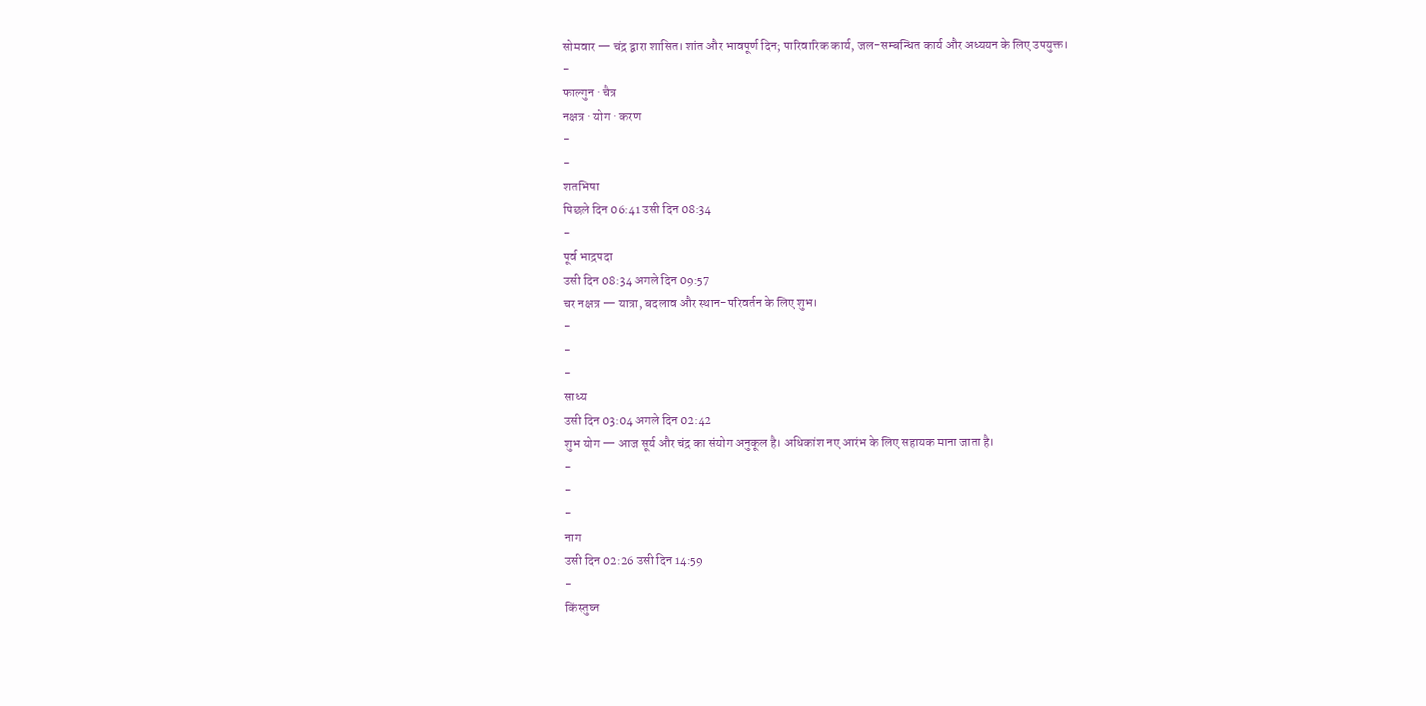सोमवार — चंद्र द्वारा शासित। शांत और भावपूर्ण दिन; पारिवारिक कार्य, जल-सम्बन्धित कार्य और अध्ययन के लिए उपयुक्त।
-
फाल्गुन · चैत्र
नक्षत्र · योग · करण
-
-
शतभिषा
पिछले दिन 06:41 उसी दिन 08:34
-
पूर्व भाद्रपदा
उसी दिन 08:34 अगले दिन 09:57
चर नक्षत्र — यात्रा, बदलाव और स्थान-परिवर्तन के लिए शुभ।
-
-
-
साध्य
उसी दिन 03:04 अगले दिन 02:42
शुभ योग — आज सूर्य और चंद्र का संयोग अनुकूल है। अधिकांश नए आरंभ के लिए सहायक माना जाता है।
-
-
-
नाग
उसी दिन 02:26 उसी दिन 14:59
-
किंस्तुघ्न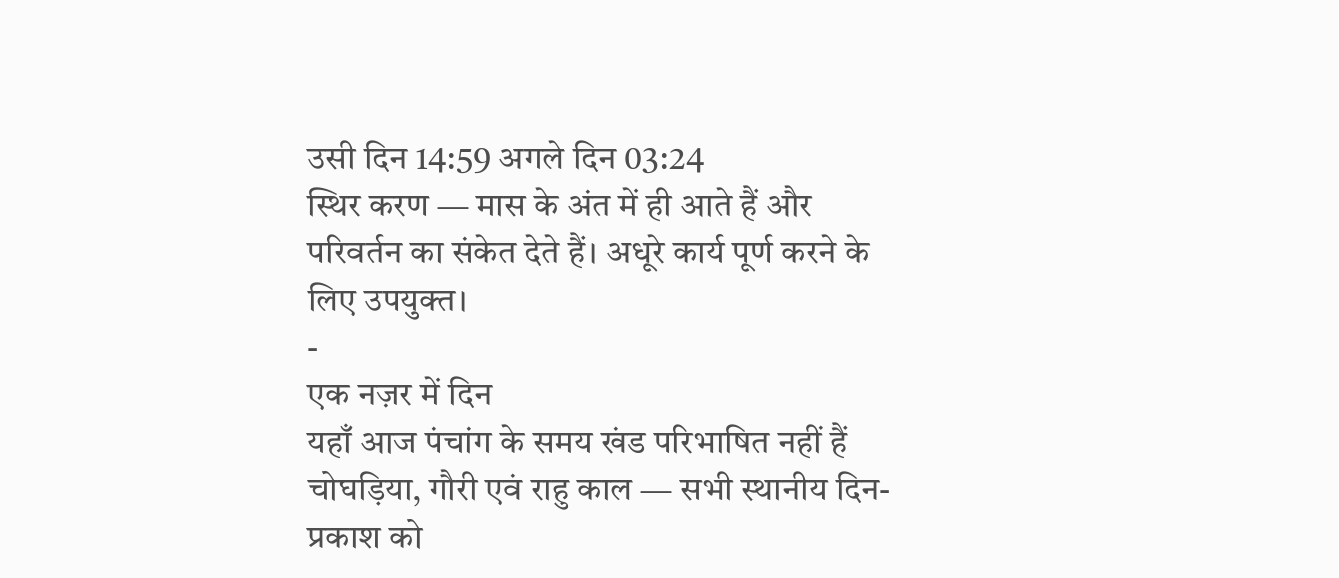उसी दिन 14:59 अगले दिन 03:24
स्थिर करण — मास के अंत में ही आते हैं और परिवर्तन का संकेत देते हैं। अधूरे कार्य पूर्ण करने के लिए उपयुक्त।
-
एक नज़र में दिन
यहाँ आज पंचांग के समय खंड परिभाषित नहीं हैं
चोघड़िया, गौरी एवं राहु काल — सभी स्थानीय दिन-प्रकाश को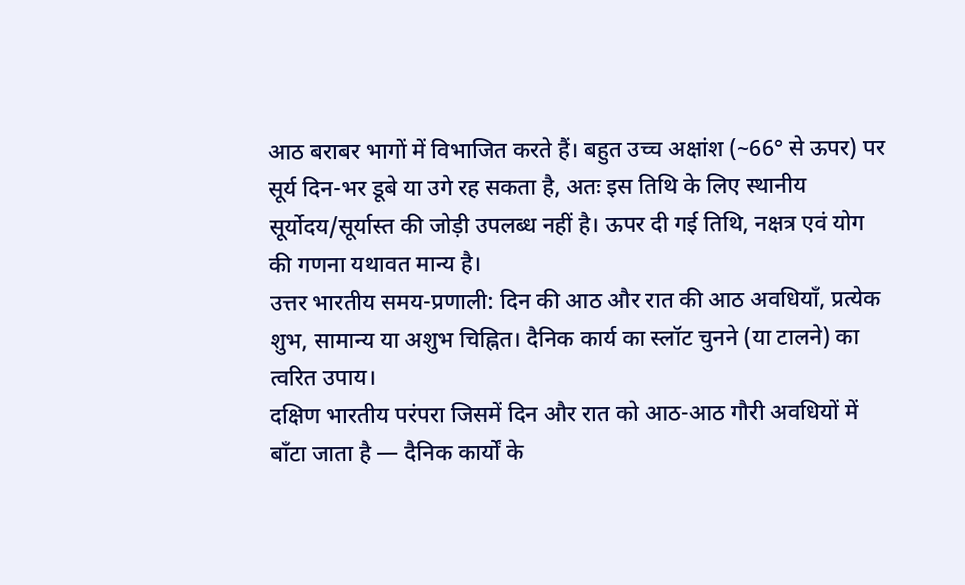आठ बराबर भागों में विभाजित करते हैं। बहुत उच्च अक्षांश (~66° से ऊपर) पर सूर्य दिन-भर डूबे या उगे रह सकता है, अतः इस तिथि के लिए स्थानीय सूर्योदय/सूर्यास्त की जोड़ी उपलब्ध नहीं है। ऊपर दी गई तिथि, नक्षत्र एवं योग की गणना यथावत मान्य है।
उत्तर भारतीय समय-प्रणाली: दिन की आठ और रात की आठ अवधियाँ, प्रत्येक शुभ, सामान्य या अशुभ चिह्नित। दैनिक कार्य का स्लॉट चुनने (या टालने) का त्वरित उपाय।
दक्षिण भारतीय परंपरा जिसमें दिन और रात को आठ-आठ गौरी अवधियों में बाँटा जाता है — दैनिक कार्यों के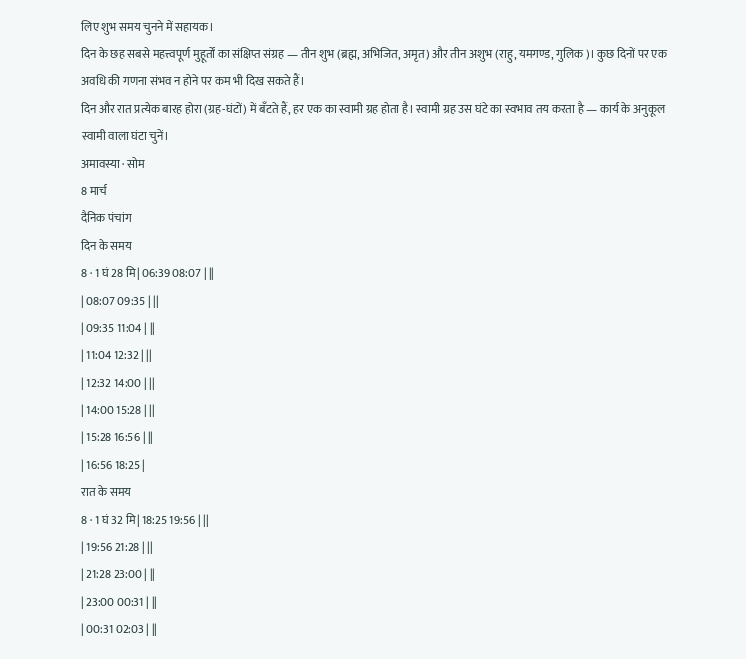लिए शुभ समय चुनने में सहायक।
दिन के छह सबसे महत्त्वपूर्ण मुहूर्तों का संक्षिप्त संग्रह — तीन शुभ (ब्रह्म, अभिजित, अमृत) और तीन अशुभ (राहु, यमगण्ड, गुलिक)। कुछ दिनों पर एक अवधि की गणना संभव न होने पर कम भी दिख सकते हैं।
दिन और रात प्रत्येक बारह होरा (ग्रह-घंटों) में बँटते हैं, हर एक का स्वामी ग्रह होता है। स्वामी ग्रह उस घंटे का स्वभाव तय करता है — कार्य के अनुकूल स्वामी वाला घंटा चुनें।
अमावस्या · सोम
8 मार्च
दैनिक पंचांग
दिन के समय
8 · 1 घं 28 मि| 06:39 08:07 | ||
| 08:07 09:35 | ||
| 09:35 11:04 | ||
| 11:04 12:32 | ||
| 12:32 14:00 | ||
| 14:00 15:28 | ||
| 15:28 16:56 | ||
| 16:56 18:25 |
रात के समय
8 · 1 घं 32 मि| 18:25 19:56 | ||
| 19:56 21:28 | ||
| 21:28 23:00 | ||
| 23:00 00:31 | ||
| 00:31 02:03 | ||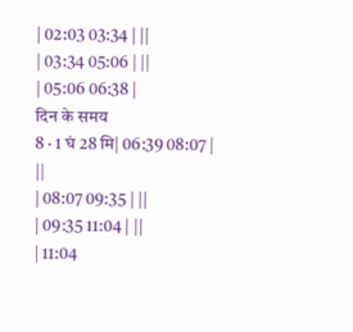| 02:03 03:34 | ||
| 03:34 05:06 | ||
| 05:06 06:38 |
दिन के समय
8 · 1 घं 28 मि| 06:39 08:07 | ||
| 08:07 09:35 | ||
| 09:35 11:04 | ||
| 11:04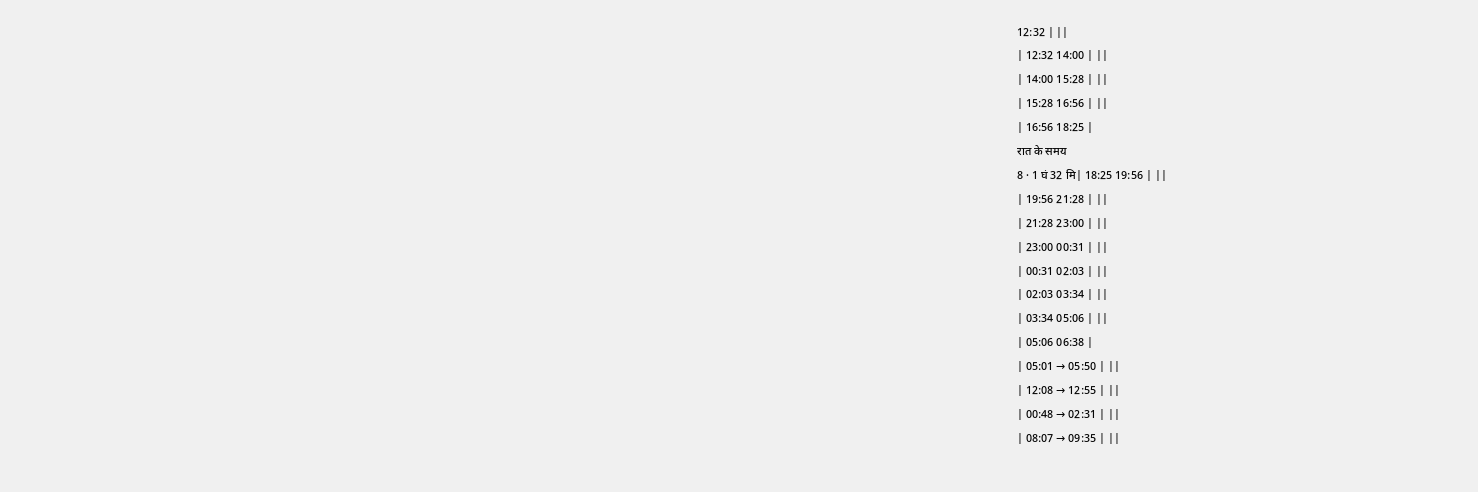12:32 | ||
| 12:32 14:00 | ||
| 14:00 15:28 | ||
| 15:28 16:56 | ||
| 16:56 18:25 |
रात के समय
8 · 1 घं 32 मि| 18:25 19:56 | ||
| 19:56 21:28 | ||
| 21:28 23:00 | ||
| 23:00 00:31 | ||
| 00:31 02:03 | ||
| 02:03 03:34 | ||
| 03:34 05:06 | ||
| 05:06 06:38 |
| 05:01 → 05:50 | ||
| 12:08 → 12:55 | ||
| 00:48 → 02:31 | ||
| 08:07 → 09:35 | ||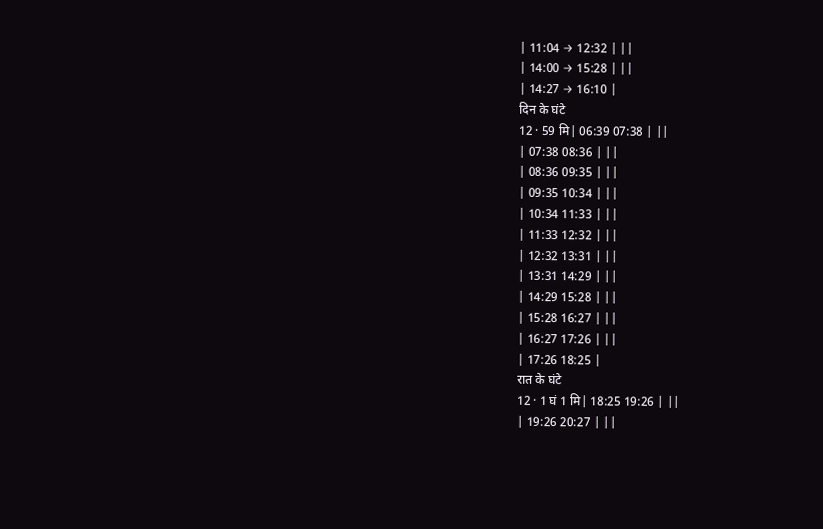| 11:04 → 12:32 | ||
| 14:00 → 15:28 | ||
| 14:27 → 16:10 |
दिन के घंटे
12 · 59 मि| 06:39 07:38 | ||
| 07:38 08:36 | ||
| 08:36 09:35 | ||
| 09:35 10:34 | ||
| 10:34 11:33 | ||
| 11:33 12:32 | ||
| 12:32 13:31 | ||
| 13:31 14:29 | ||
| 14:29 15:28 | ||
| 15:28 16:27 | ||
| 16:27 17:26 | ||
| 17:26 18:25 |
रात के घंटे
12 · 1 घं 1 मि| 18:25 19:26 | ||
| 19:26 20:27 | ||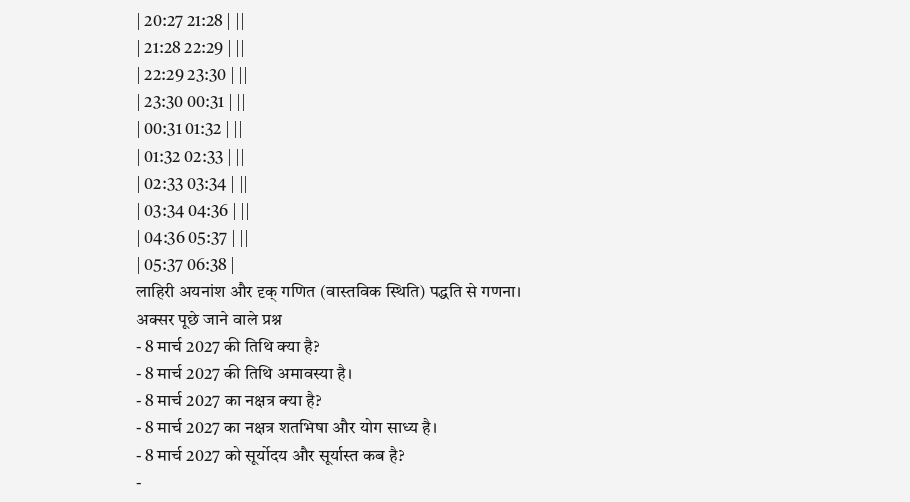| 20:27 21:28 | ||
| 21:28 22:29 | ||
| 22:29 23:30 | ||
| 23:30 00:31 | ||
| 00:31 01:32 | ||
| 01:32 02:33 | ||
| 02:33 03:34 | ||
| 03:34 04:36 | ||
| 04:36 05:37 | ||
| 05:37 06:38 |
लाहिरी अयनांश और दृक् गणित (वास्तविक स्थिति) पद्धति से गणना।
अक्सर पूछे जाने वाले प्रश्न
- 8 मार्च 2027 की तिथि क्या है?
- 8 मार्च 2027 की तिथि अमावस्या है।
- 8 मार्च 2027 का नक्षत्र क्या है?
- 8 मार्च 2027 का नक्षत्र शतभिषा और योग साध्य है।
- 8 मार्च 2027 को सूर्योदय और सूर्यास्त कब है?
-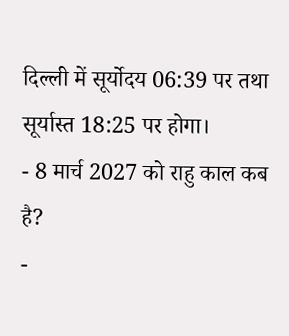दिल्ली में सूर्योदय 06:39 पर तथा सूर्यास्त 18:25 पर होगा।
- 8 मार्च 2027 को राहु काल कब है?
-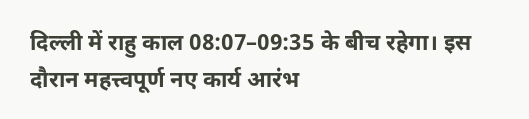दिल्ली में राहु काल 08:07–09:35 के बीच रहेगा। इस दौरान महत्त्वपूर्ण नए कार्य आरंभ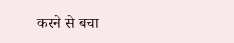करने से बचा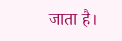जाता है।